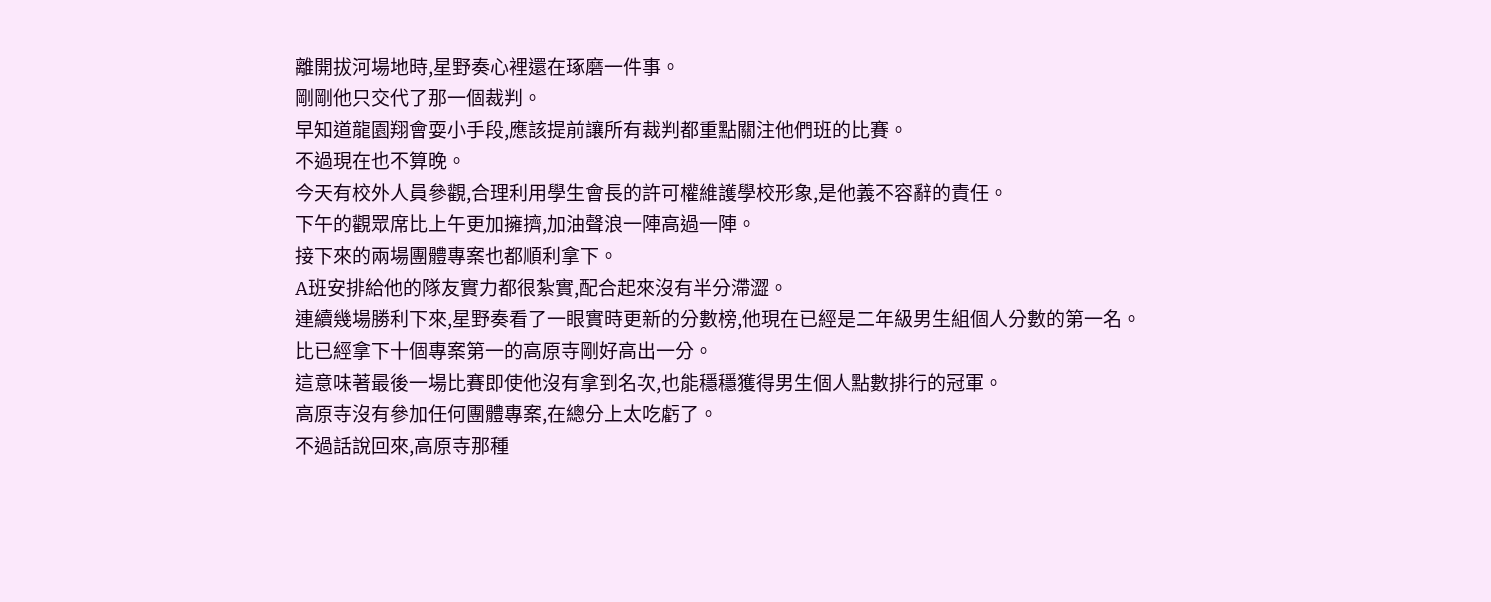離開拔河場地時,星野奏心裡還在琢磨一件事。
剛剛他只交代了那一個裁判。
早知道龍園翔會耍小手段,應該提前讓所有裁判都重點關注他們班的比賽。
不過現在也不算晚。
今天有校外人員參觀,合理利用學生會長的許可權維護學校形象,是他義不容辭的責任。
下午的觀眾席比上午更加擁擠,加油聲浪一陣高過一陣。
接下來的兩場團體專案也都順利拿下。
A班安排給他的隊友實力都很紮實,配合起來沒有半分滯澀。
連續幾場勝利下來,星野奏看了一眼實時更新的分數榜,他現在已經是二年級男生組個人分數的第一名。
比已經拿下十個專案第一的高原寺剛好高出一分。
這意味著最後一場比賽即使他沒有拿到名次,也能穩穩獲得男生個人點數排行的冠軍。
高原寺沒有參加任何團體專案,在總分上太吃虧了。
不過話說回來,高原寺那種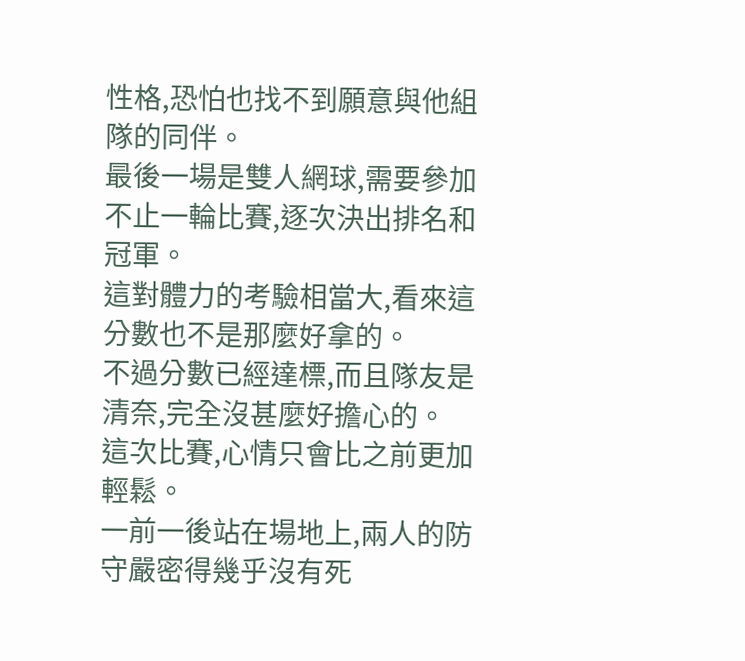性格,恐怕也找不到願意與他組隊的同伴。
最後一場是雙人網球,需要參加不止一輪比賽,逐次決出排名和冠軍。
這對體力的考驗相當大,看來這分數也不是那麼好拿的。
不過分數已經達標,而且隊友是清奈,完全沒甚麼好擔心的。
這次比賽,心情只會比之前更加輕鬆。
一前一後站在場地上,兩人的防守嚴密得幾乎沒有死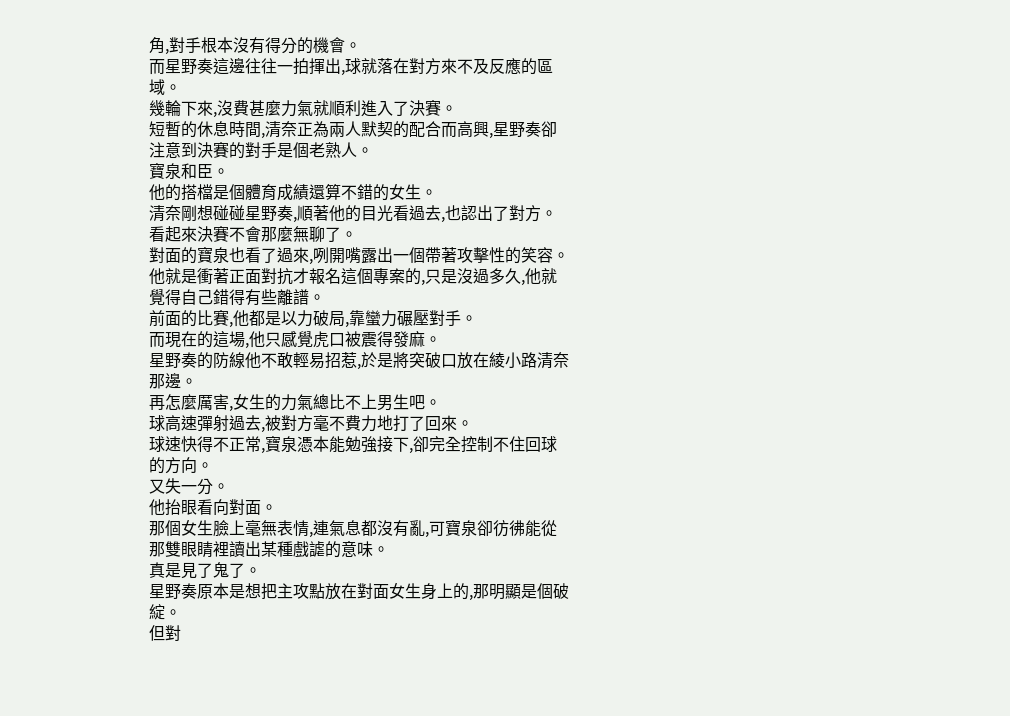角,對手根本沒有得分的機會。
而星野奏這邊往往一拍揮出,球就落在對方來不及反應的區域。
幾輪下來,沒費甚麼力氣就順利進入了決賽。
短暫的休息時間,清奈正為兩人默契的配合而高興,星野奏卻注意到決賽的對手是個老熟人。
寶泉和臣。
他的搭檔是個體育成績還算不錯的女生。
清奈剛想碰碰星野奏,順著他的目光看過去,也認出了對方。
看起來決賽不會那麼無聊了。
對面的寶泉也看了過來,咧開嘴露出一個帶著攻擊性的笑容。
他就是衝著正面對抗才報名這個專案的,只是沒過多久,他就覺得自己錯得有些離譜。
前面的比賽,他都是以力破局,靠蠻力碾壓對手。
而現在的這場,他只感覺虎口被震得發麻。
星野奏的防線他不敢輕易招惹,於是將突破口放在綾小路清奈那邊。
再怎麼厲害,女生的力氣總比不上男生吧。
球高速彈射過去,被對方毫不費力地打了回來。
球速快得不正常,寶泉憑本能勉強接下,卻完全控制不住回球的方向。
又失一分。
他抬眼看向對面。
那個女生臉上毫無表情,連氣息都沒有亂,可寶泉卻彷彿能從那雙眼睛裡讀出某種戲謔的意味。
真是見了鬼了。
星野奏原本是想把主攻點放在對面女生身上的,那明顯是個破綻。
但對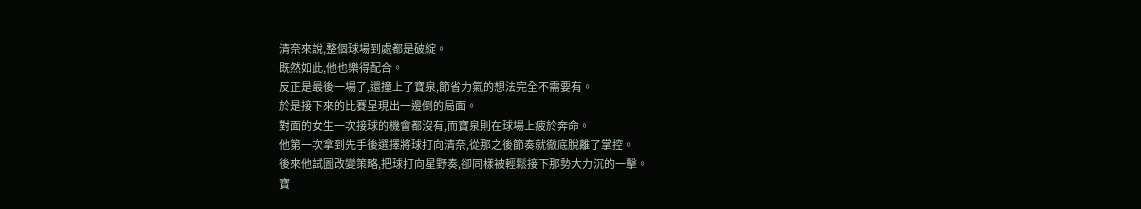清奈來說,整個球場到處都是破綻。
既然如此,他也樂得配合。
反正是最後一場了,還撞上了寶泉,節省力氣的想法完全不需要有。
於是接下來的比賽呈現出一邊倒的局面。
對面的女生一次接球的機會都沒有,而寶泉則在球場上疲於奔命。
他第一次拿到先手後選擇將球打向清奈,從那之後節奏就徹底脫離了掌控。
後來他試圖改變策略,把球打向星野奏,卻同樣被輕鬆接下那勢大力沉的一擊。
寶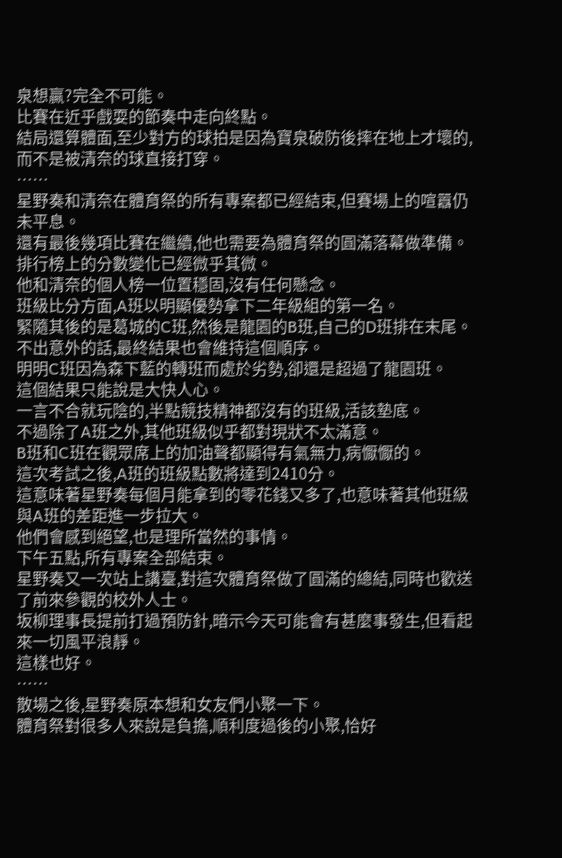泉想贏?完全不可能。
比賽在近乎戲耍的節奏中走向終點。
結局還算體面,至少對方的球拍是因為寶泉破防後摔在地上才壞的,而不是被清奈的球直接打穿。
……
星野奏和清奈在體育祭的所有專案都已經結束,但賽場上的喧囂仍未平息。
還有最後幾項比賽在繼續,他也需要為體育祭的圓滿落幕做準備。
排行榜上的分數變化已經微乎其微。
他和清奈的個人榜一位置穩固,沒有任何懸念。
班級比分方面,A班以明顯優勢拿下二年級組的第一名。
緊隨其後的是葛城的C班,然後是龍園的B班,自己的D班排在末尾。
不出意外的話,最終結果也會維持這個順序。
明明C班因為森下藍的轉班而處於劣勢,卻還是超過了龍園班。
這個結果只能說是大快人心。
一言不合就玩陰的,半點競技精神都沒有的班級,活該墊底。
不過除了A班之外,其他班級似乎都對現狀不太滿意。
B班和C班在觀眾席上的加油聲都顯得有氣無力,病懨懨的。
這次考試之後,A班的班級點數將達到2410分。
這意味著星野奏每個月能拿到的零花錢又多了,也意味著其他班級與A班的差距進一步拉大。
他們會感到絕望,也是理所當然的事情。
下午五點,所有專案全部結束。
星野奏又一次站上講臺,對這次體育祭做了圓滿的總結,同時也歡送了前來參觀的校外人士。
坂柳理事長提前打過預防針,暗示今天可能會有甚麼事發生,但看起來一切風平浪靜。
這樣也好。
……
散場之後,星野奏原本想和女友們小聚一下。
體育祭對很多人來說是負擔,順利度過後的小聚,恰好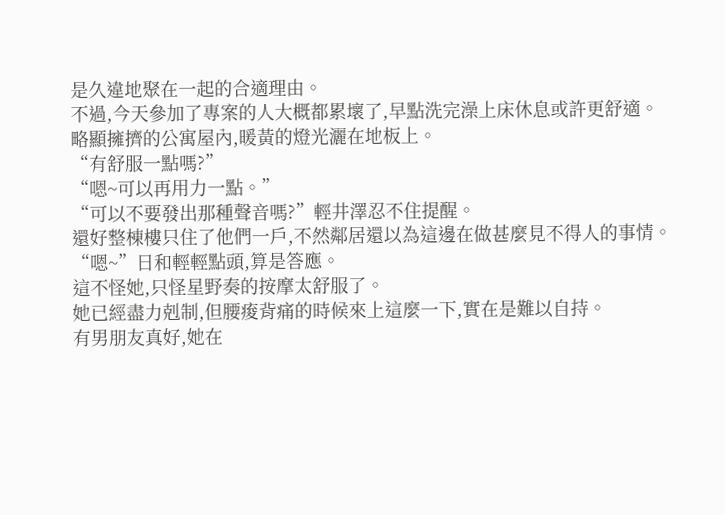是久違地聚在一起的合適理由。
不過,今天參加了專案的人大概都累壞了,早點洗完澡上床休息或許更舒適。
略顯擁擠的公寓屋內,暖黃的燈光灑在地板上。
“有舒服一點嗎?”
“嗯~可以再用力一點。”
“可以不要發出那種聲音嗎?”輕井澤忍不住提醒。
還好整棟樓只住了他們一戶,不然鄰居還以為這邊在做甚麼見不得人的事情。
“嗯~”日和輕輕點頭,算是答應。
這不怪她,只怪星野奏的按摩太舒服了。
她已經盡力剋制,但腰痠背痛的時候來上這麼一下,實在是難以自持。
有男朋友真好,她在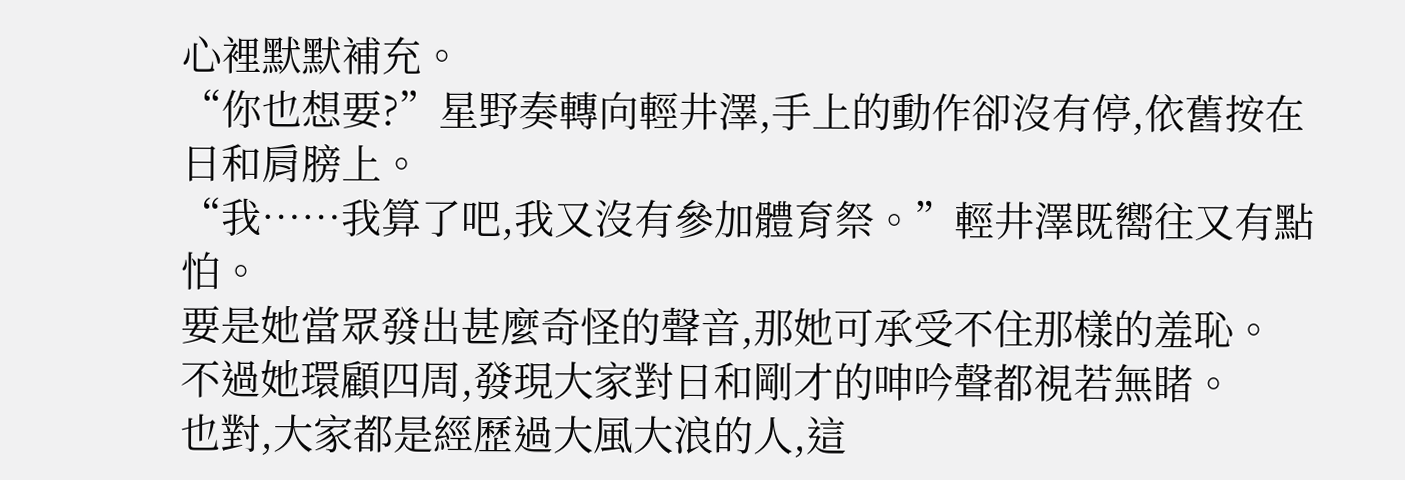心裡默默補充。
“你也想要?”星野奏轉向輕井澤,手上的動作卻沒有停,依舊按在日和肩膀上。
“我……我算了吧,我又沒有參加體育祭。”輕井澤既嚮往又有點怕。
要是她當眾發出甚麼奇怪的聲音,那她可承受不住那樣的羞恥。
不過她環顧四周,發現大家對日和剛才的呻吟聲都視若無睹。
也對,大家都是經歷過大風大浪的人,這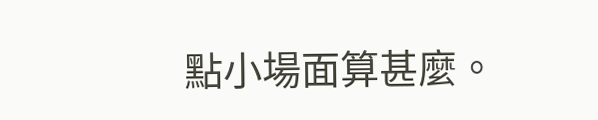點小場面算甚麼。